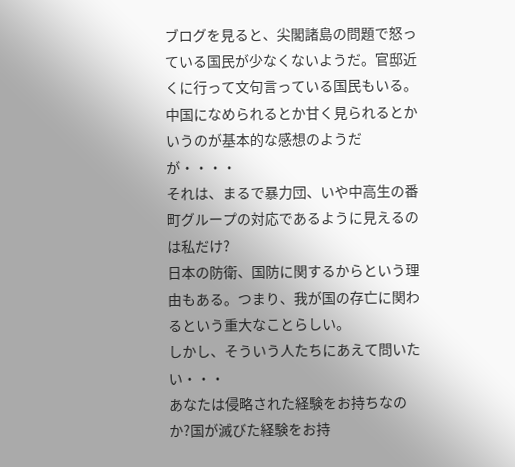ブログを見ると、尖閣諸島の問題で怒っている国民が少なくないようだ。官邸近くに行って文句言っている国民もいる。
中国になめられるとか甘く見られるとかいうのが基本的な感想のようだが・・・・
それは、まるで暴力団、いや中高生の番町グループの対応であるように見えるのは私だけ?
日本の防衛、国防に関するからという理由もある。つまり、我が国の存亡に関わるという重大なことらしい。
しかし、そういう人たちにあえて問いたい・・・
あなたは侵略された経験をお持ちなのか?国が滅びた経験をお持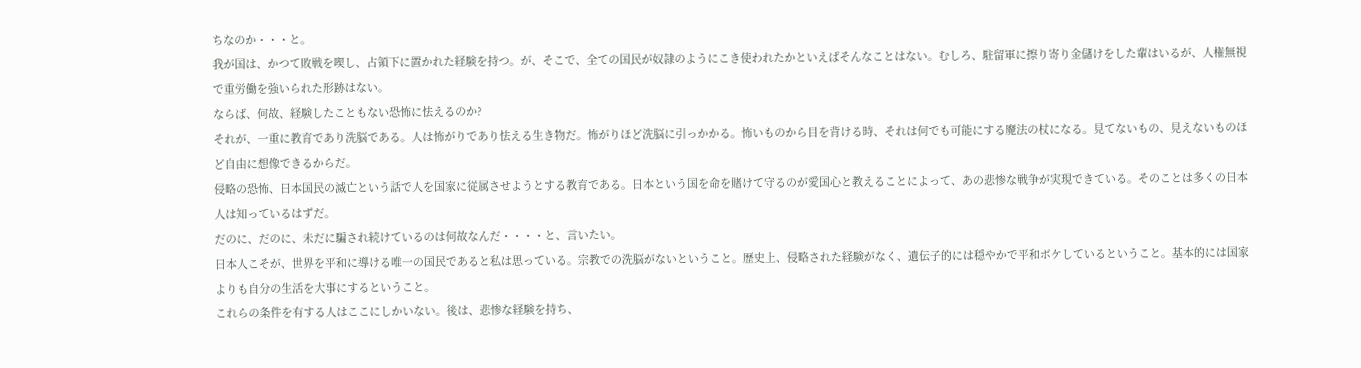ちなのか・・・と。
我が国は、かつて敗戦を喫し、占領下に置かれた経験を持つ。が、そこで、全ての国民が奴隷のようにこき使われたかといえばそんなことはない。むしろ、駐留軍に擦り寄り金儲けをした輩はいるが、人権無視で重労働を強いられた形跡はない。
ならば、何故、経験したこともない恐怖に怯えるのか?
それが、一重に教育であり洗脳である。人は怖がりであり怯える生き物だ。怖がりほど洗脳に引っかかる。怖いものから目を背ける時、それは何でも可能にする魔法の杖になる。見てないもの、見えないものほど自由に想像できるからだ。
侵略の恐怖、日本国民の滅亡という話で人を国家に従属させようとする教育である。日本という国を命を賭けて守るのが愛国心と教えることによって、あの悲惨な戦争が実現できている。そのことは多くの日本人は知っているはずだ。
だのに、だのに、未だに騙され続けているのは何故なんだ・・・・と、言いたい。
日本人こそが、世界を平和に導ける唯一の国民であると私は思っている。宗教での洗脳がないということ。歴史上、侵略された経験がなく、遺伝子的には穏やかで平和ボケしているということ。基本的には国家よりも自分の生活を大事にするということ。
これらの条件を有する人はここにしかいない。後は、悲惨な経験を持ち、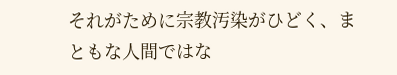それがために宗教汚染がひどく、まともな人間ではな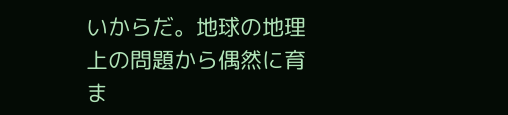いからだ。地球の地理上の問題から偶然に育ま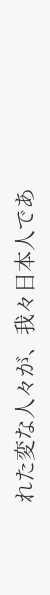れた変な人々が、我々日本人であ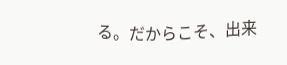る。だからこそ、出来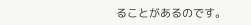ることがあるのです。